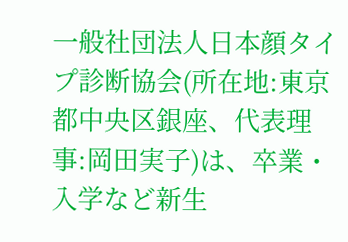一般社団法人日本顔タイプ診断協会(所在地:東京都中央区銀座、代表理事:岡田実子)は、卒業・入学など新生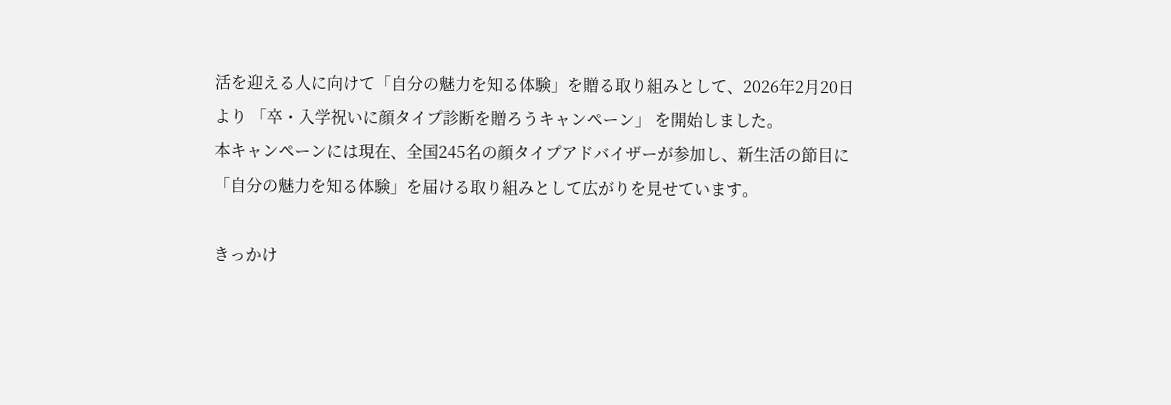活を迎える人に向けて「自分の魅力を知る体験」を贈る取り組みとして、2026年2月20日より 「卒・入学祝いに顔タイプ診断を贈ろうキャンペーン」 を開始しました。
本キャンペーンには現在、全国245名の顔タイプアドバイザーが参加し、新生活の節目に「自分の魅力を知る体験」を届ける取り組みとして広がりを見せています。

きっかけ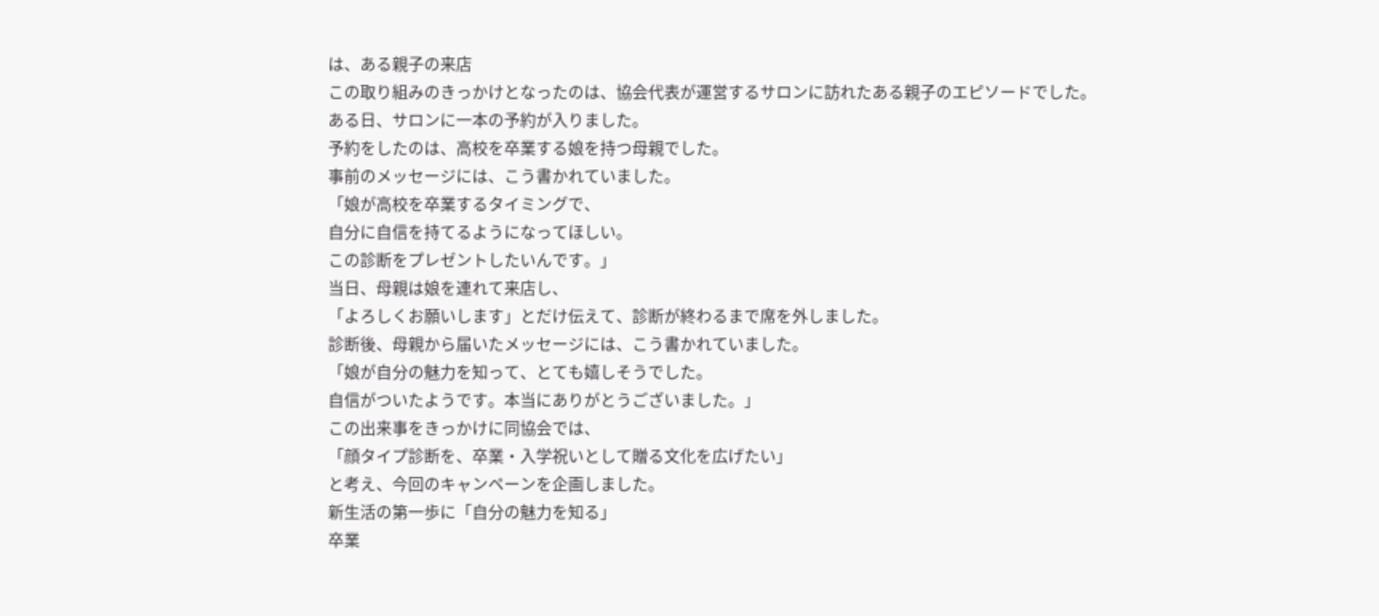は、ある親子の来店
この取り組みのきっかけとなったのは、協会代表が運営するサロンに訪れたある親子のエピソードでした。
ある日、サロンに一本の予約が入りました。
予約をしたのは、高校を卒業する娘を持つ母親でした。
事前のメッセージには、こう書かれていました。
「娘が高校を卒業するタイミングで、
自分に自信を持てるようになってほしい。
この診断をプレゼントしたいんです。」
当日、母親は娘を連れて来店し、
「よろしくお願いします」とだけ伝えて、診断が終わるまで席を外しました。
診断後、母親から届いたメッセージには、こう書かれていました。
「娘が自分の魅力を知って、とても嬉しそうでした。
自信がついたようです。本当にありがとうございました。」
この出来事をきっかけに同協会では、
「顔タイプ診断を、卒業・入学祝いとして贈る文化を広げたい」
と考え、今回のキャンペーンを企画しました。
新生活の第一歩に「自分の魅力を知る」
卒業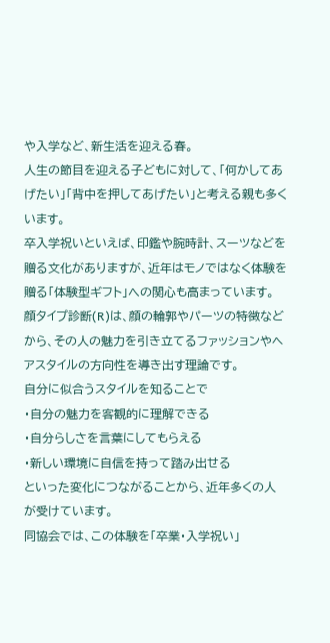や入学など、新生活を迎える春。
人生の節目を迎える子どもに対して、「何かしてあげたい」「背中を押してあげたい」と考える親も多くいます。
卒入学祝いといえば、印鑑や腕時計、スーツなどを贈る文化がありますが、近年はモノではなく体験を贈る「体験型ギフト」への関心も高まっています。
顔タイプ診断(R)は、顔の輪郭やパーツの特徴などから、その人の魅力を引き立てるファッションやヘアスタイルの方向性を導き出す理論です。
自分に似合うスタイルを知ることで
・自分の魅力を客観的に理解できる
・自分らしさを言葉にしてもらえる
・新しい環境に自信を持って踏み出せる
といった変化につながることから、近年多くの人が受けています。
同協会では、この体験を「卒業・入学祝い」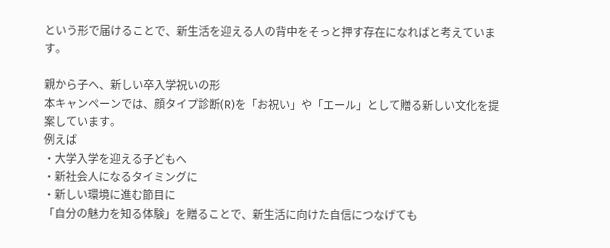という形で届けることで、新生活を迎える人の背中をそっと押す存在になればと考えています。

親から子へ、新しい卒入学祝いの形
本キャンペーンでは、顔タイプ診断(R)を「お祝い」や「エール」として贈る新しい文化を提案しています。
例えば
・大学入学を迎える子どもへ
・新社会人になるタイミングに
・新しい環境に進む節目に
「自分の魅力を知る体験」を贈ることで、新生活に向けた自信につなげても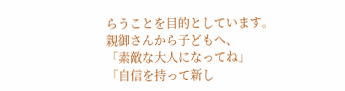らうことを目的としています。
親御さんから子どもへ、
「素敵な大人になってね」
「自信を持って新し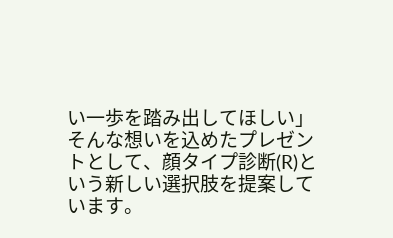い一歩を踏み出してほしい」
そんな想いを込めたプレゼントとして、顔タイプ診断(R)という新しい選択肢を提案しています。